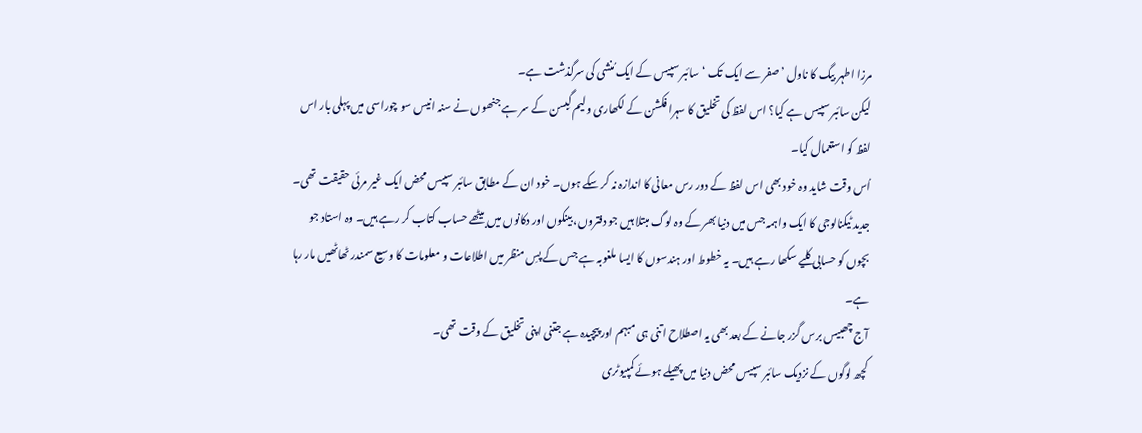مرزا اطہر بیگ کا ناول ’صفر سے ایک تک ‘سائبر سپیس کے ایک مُنشی کی سرگذشت ہے۔
لیکن سائبر سپیس ہے کیا؟ اس لفظ کی تخلیق کا سہرا فکشن کے لکھاری ولیم گِبسن کے سر ہے جنھوں نے سنہ انیس سو چوراسی میں پہلی بار اس لفظ کو استعمال کیا۔
اُس وقت شاید وہ خود بھی اس لفظ کے دور رس معانی کا اندازہ نہ کر سکے ہوں۔ خود ان کے مطابق سائبر سپیس محض ایک غیر مرئی حقیقت تھی۔
جدید ٹیکنالوجی کا ایک واہمہ جس میں دنیا بھر کے وہ لوگ مبتلا ہیں جو دفتروں، بینکوں اور دکانوں میں بیٹھے حساب کتاب کر رہے ہیں۔ وہ استاد جو بچوں کو حسابی کلیے سکھا رہے ہیں۔ یہ خطوط اور ہندسوں کا ایسا ملغوبہ ہے جس کے پسِ منظر میں اطلاعات و معلومات کا وسیع سمندر ٹھاٹھیں مار رہا ہے۔
آج چھبیس برس گزر جانے کے بعد بھی یہ اصطلاح اتنی ہی مبہم اور پیچیدہ ہے جتنی اپنی تخلیق کے وقت تھی۔
کچھ لوگوں کے نزدیک سائبر سپیس محض دنیا میں پھیلے ہوئے کمپیوٹری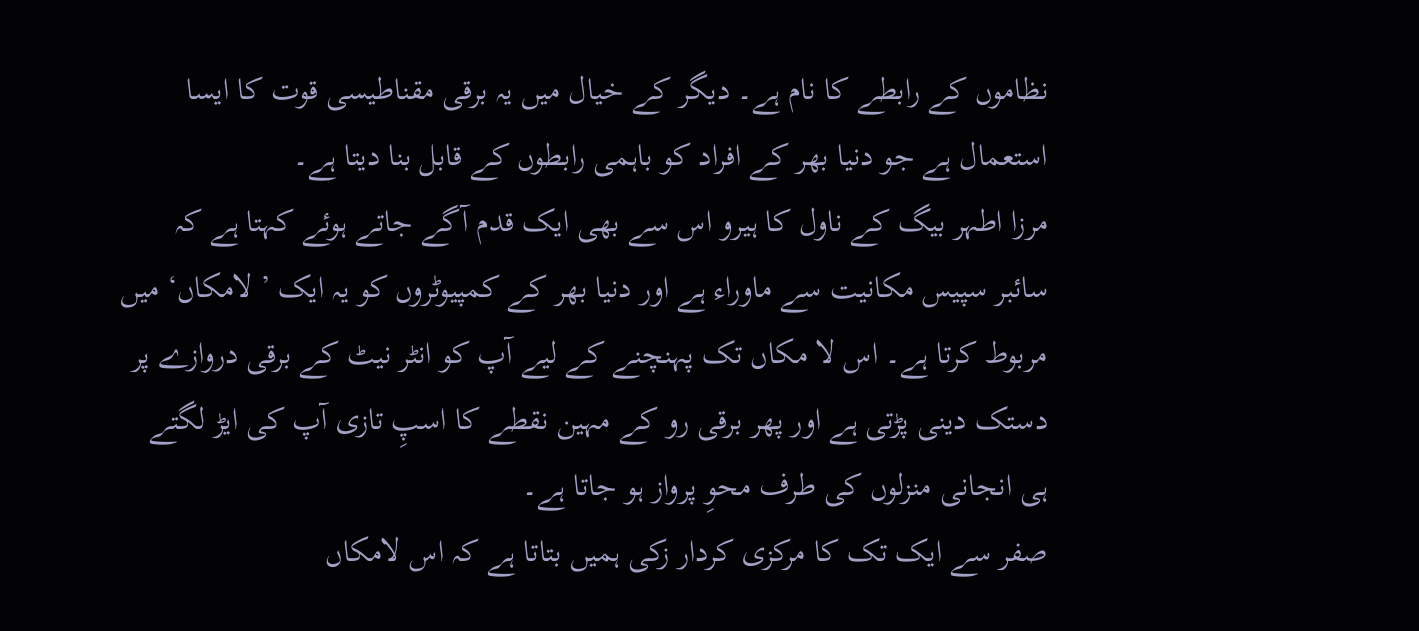نظاموں کے رابطے کا نام ہے۔ دیگر کے خیال میں یہ برقی مقناطیسی قوت کا ایسا استعمال ہے جو دنیا بھر کے افراد کو باہمی رابطوں کے قابل بنا دیتا ہے۔
مرزا اطہر بیگ کے ناول کا ہیرو اس سے بھی ایک قدم آگے جاتے ہوئے کہتا ہے کہ سائبر سپیس مکانیت سے ماوراء ہے اور دنیا بھر کے کمپیوٹروں کو یہ ایک ’ لامکاں‘ میں مربوط کرتا ہے۔ اس لا مکاں تک پہنچنے کے لیے آپ کو انٹر نیٹ کے برقی دروازے پر دستک دینی پڑتی ہے اور پھر برقی رو کے مہین نقطے کا اسپِ تازی آپ کی ایڑ لگتے ہی انجانی منزلوں کی طرف محوِ پرواز ہو جاتا ہے۔
صفر سے ایک تک کا مرکزی کردار زکی ہمیں بتاتا ہے کہ اس لامکاں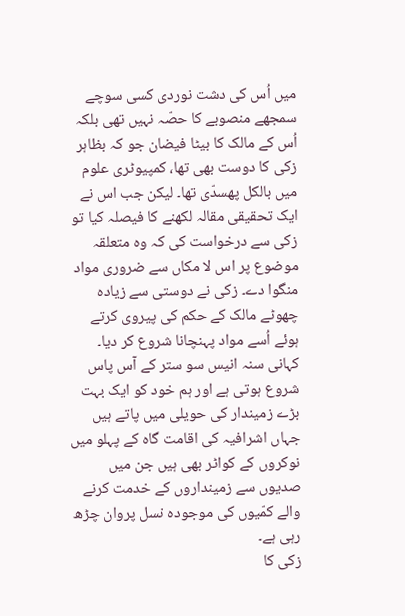میں اُس کی دشت نوردی کسی سوچے سمجھے منصوبے کا حصّہ نہیں تھی بلکہ اُس کے مالک کا بیٹا فیضان جو کہ بظاہر زکی کا دوست بھی تھا، کمپیوٹری علوم میں بالکل پھسدّی تھا۔ لیکن جب اس نے ایک تحقیقی مقالہ لکھنے کا فیصلہ کیا تو زکی سے درخواست کی کہ وہ متعلقہ موضوع پر اس لا مکاں سے ضروری مواد منگوا دے۔ زکی نے دوستی سے زیادہ چھوٹے مالک کے حکم کی پیروی کرتے ہوئے اُسے مواد پہنچانا شروع کر دیا۔
کہانی سنہ انیس سو ستر کے آس پاس شروع ہوتی ہے اور ہم خود کو ایک بہت بڑے زمیندار کی حویلی میں پاتے ہیں جہاں اشرافیہ کی اقامت گاہ کے پہلو میں نوکروں کے کواٹر بھی ہیں جن میں صدیوں سے زمینداروں کے خدمت کرنے والے کمّیوں کی موجودہ نسل پروان چڑھ رہی ہے۔
زکی کا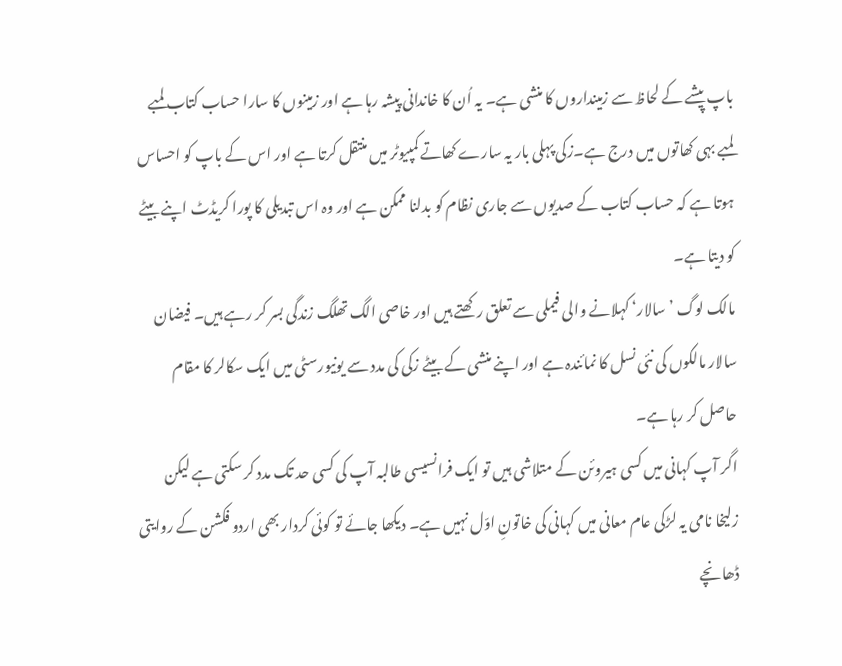باپ پیشے کے لحاظ سے زمینداروں کا منشی ہے۔ یہ اُن کا خاندانی پیشہ رہا ہے اور زمینوں کا سارا حساب کتاب لمبے لمبے بہی کھاتوں میں درج ہے۔زکی پہلی بار یہ سارے کھاتے کمپیوٹر میں منتقل کرتا ہے اور اس کے باپ کو احساس ہوتا ہے کہ حساب کتاب کے صدیوں سے جاری نظام کو بدلنا ممکن ہے اور وہ اس تبدیلی کا پورا کریڈٹ اپنے بیٹے کو دیتا ہے۔
مالک لوگ ’سالار‘ کہلانے والی فیملی سے تعلق رکھتے ہیں اور خاصی الگ تھلگ زندگی بسر کر رہے ہیں۔ فیضان سالار مالکوں کی نئی نسل کا نمائندہ ہے اور اپنے منشی کے بیٹے زکی کی مدد سے یونیورسٹی میں ایک سکالر کا مقام حاصل کر رہا ہے۔
اگر آپ کہانی میں کسی ہیروئن کے متلاشی ہیں تو ایک فرانسیسی طالبہ آپ کی کسی حد تک مدد کر سکتی ہے لیکن زلیخا نامی یہ لڑکی عام معانی میں کہانی کی خاتونِ اوّل نہیں ہے۔ دیکھا جائے تو کوئی کردار بھی اردو فکشن کے روایتی ڈھانچے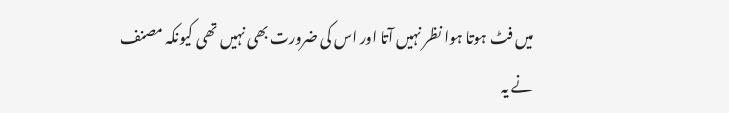میں فٹ ہوتا ہوا نظر نہیں آتا اور اس کی ضرورت بھی نہیں تھی کیونکہ مصنف نے یہ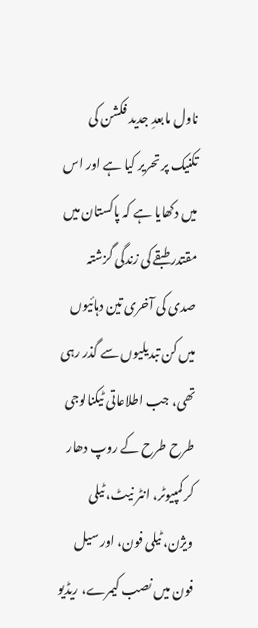ناول مابعدِ جدید فکشن کی تکنیک پر تحریر کیا ہے اور اس میں دکھایا ہے کہ پاکستان میں مقتدر طبقے کی زندگی گزشتہ صدی کی آخری تین دہائیوں میں کن تبدیلیوں سے گذر رہی تھی، جب اطلاعاتی ٹیکنالوجی طرح طرح کے روپ دھار کر کمپیوٹر، انٹر نیٹ، ٹیلی ویژن، ٹیلی فون، اور سیل فون میں نصب کیمرے، ریڈیو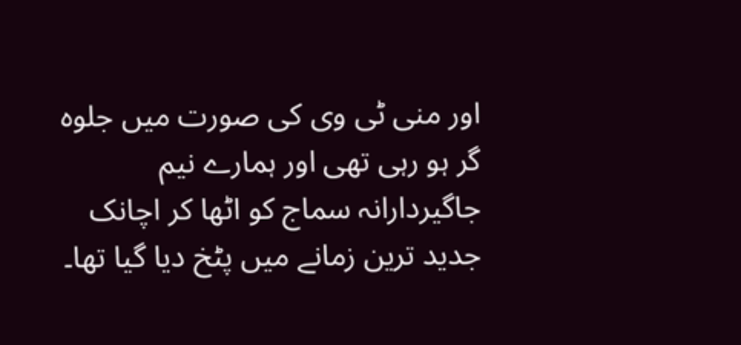اور منی ٹی وی کی صورت میں جلوہ گر ہو رہی تھی اور ہمارے نیم جاگیردارانہ سماج کو اٹھا کر اچانک جدید ترین زمانے میں پٹخ دیا گیا تھا۔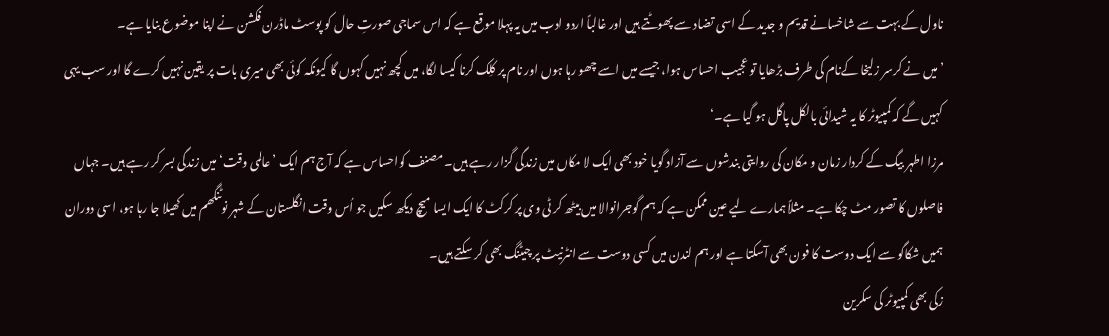ناول کے بہت سے شاخسانے قدیم و جدید کے اسی تضاد سے پھوٹتے ہیں اور غالباً اردو ادب میں یہ پہلا موقع ہے کہ اس سماجی صورتِ حال کو پوسٹ ماڈرن فکشن نے اپنا موضوع بنایا ہے۔
’میں نے کرسر زلیخا کےنام کی طرف بڑھایا تو عجیب احساس ہوا، جیسے میں اسے چھو رہا ہوں اور نام پر کلِک کرنا کیسا لگا، میں کچھ نہیں کہوں گا کیونکہ کوئی بھی میری بات پر یقین نہیں کرے گا اور سب یہی کہیں گے کہ کمپیوٹر کا یہ شیدائی بالکل پاگل ہو گیا ہے۔‘
مرزا اطہر بیگ کے کردار زمان و مکان کی روایتی بندشوں سے آزاد گویا خود بھی ایک لا مکاں میں زندگی گزار رہے ہیں۔ مصنف کواحساس ہے کہ آج ہم ایک ’عالمی وقت‘ میں زندگی بسر کر رہے ہیں۔ جہاں فاصلوں کا تصور مٹ چکا ہے۔ مثلاً ہمارے لیے عین ممکن ہے کہ ہم گوجرانوالا میں بیٹھ کر ٹی وی پر کرکٹ کا ایک ایسا میچ دیکھ سکیں جو اُس وقت انگلستان کے شہر نوٹنگھم میں کھیلا جا رہا ہو، اسی دوران ہمیں شکاگو سے ایک دوست کا فون بھی آسکتا ہے اور ہم لندن میں کسی دوست سے انٹرنیٹ پر چیٹنگ بھی کر سکتے ہیں۔
زکی بھی کمپیوٹر کی سکرین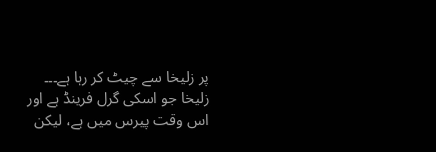پر زلیخا سے چیٹ کر رہا ہے۔۔۔ زلیخا جو اسکی گرل فرینڈ ہے اور اس وقت پیرس میں ہے، لیکن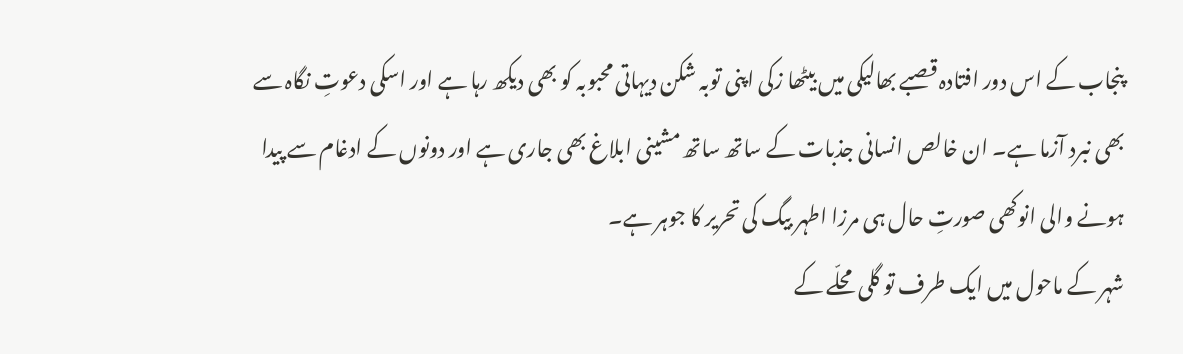پنجاب کے اس دور افتادہ قصبے بھالیکی میں بیٹھا زکی اپنی توبہ شکن دیہاتی محبوبہ کو بھی دیکھ رہا ہے اور اسکی دعوتِ نگاہ سے بھی نبرد آزما ہے۔ ان خالص انسانی جذبات کے ساتھ ساتھ مشینی ابلاغ بھی جاری ہے اور دونوں کے ادغام سے پیدا ہونے والی انوکھی صورتِ حال ہی مرزا اطہر بیگ کی تحریر کا جوہر ہے۔
شہر کے ماحول میں ایک طرف تو گلی محلّے کے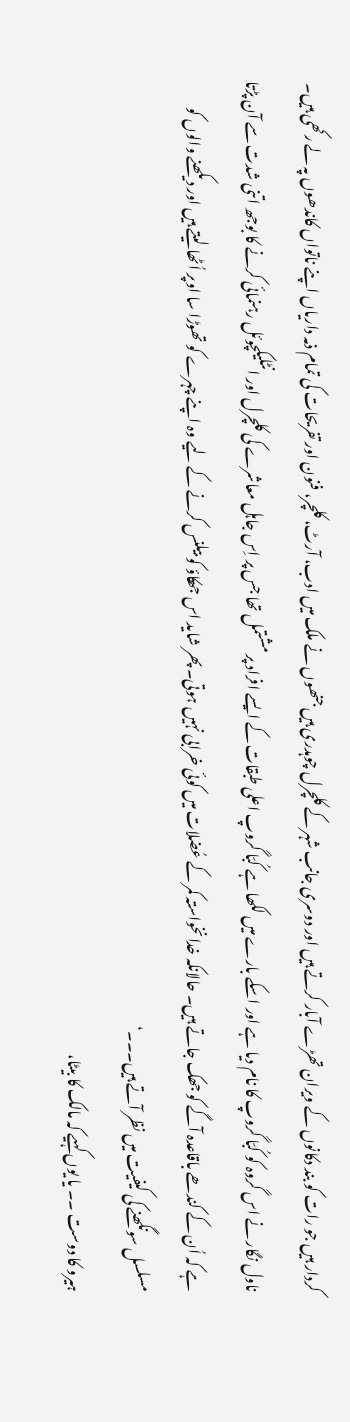کردار ہیں جو رات کو بند دکانوں کے ویران تھڑے آبار کرتے ہیں اور دوسری جانب شہر کے کلچرل چوہدری ہیں جنھوں نے ملک میں ادب، آرٹ، کلچر، فنون اور تفریحات کی تمام ذمہ داریاں اپنے ناتواں کاندھوں پہ لے رکھی ہیں۔ ناول نگار نے اس گروہ کو کُبّا گروپ کا نام دیا ہے اور اسکے بارے میں لکھا ہے کُبّا گروپ اعلی طبقات کے ایسے افراد پر مشتمل تھا جس پر اِس جاہل معاشرے کی کلچرل اور انٹلیکچوئل رہنمائی کرنے کا بوجھ اتنی شدت سے آن پڑتا ہے کہ اُن کے کندھے باقاعدہ آگے کو جھک جاتے ہیں۔ حالانکہ خدانخواستہ کمر کے عُضلات میں کوئی خرابی نہیں ہوتی۔ پھر شاید اس جھکاؤ کو بیلنس کرنے کے لیے وہ اپنے چہرے کو تھوڑا سا اوپر اُٹھا لیتے ہیں اور دیکھنے والوں کو مسلسل سونگھنے کی کیفیت میں نظر آتے ہیں۔۔۔‘
ہیرو کا دوست ۔۔ یا یوں کہیے کہ مالک کا بیٹا،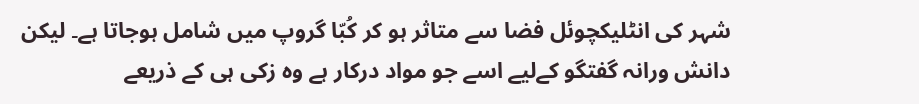شہر کی انٹلیکچوئل فضا سے متاثر ہو کر کُبّا گروپ میں شامل ہوجاتا ہے۔ لیکن دانش ورانہ گفتگو کےلیے اسے جو مواد درکار ہے وہ زکی ہی کے ذریعے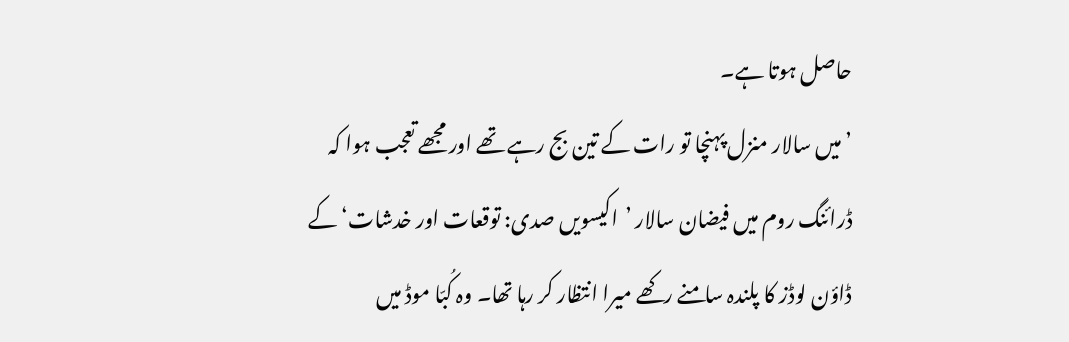حاصل ہوتا ہے۔
’میں سالار منزل پہنچا تو رات کے تین بج رہے تھے اور مجھے تعجب ہوا کہ ڈرائنگ روم میں فیضان سالار ’اکیسویں صدی: توقعات اور خدشات‘ کے ڈاؤن لوڈز کا پلندہ سامنے رکھے میرا انتظار کر رہا تھا۔ وہ کُبّا موڈ میں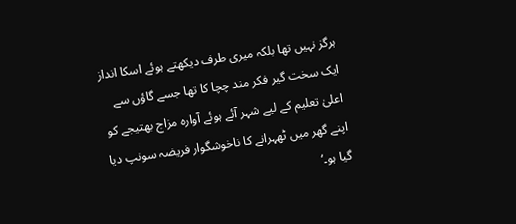ہرگز نہیں تھا بلکہ میری طرف دیکھتے ہوئے اسکا انداز ایک سخت گیر فکر مند چچا کا تھا جسے گاؤں سے اعلیٰ تعلیم کے لیے شہر آئے ہوئے آوارہ مزاج بھتیجے کو اپنے گھر میں ٹھہرانے کا ناخوشگوار فریضہ سونپ دیا گیا ہو۔‘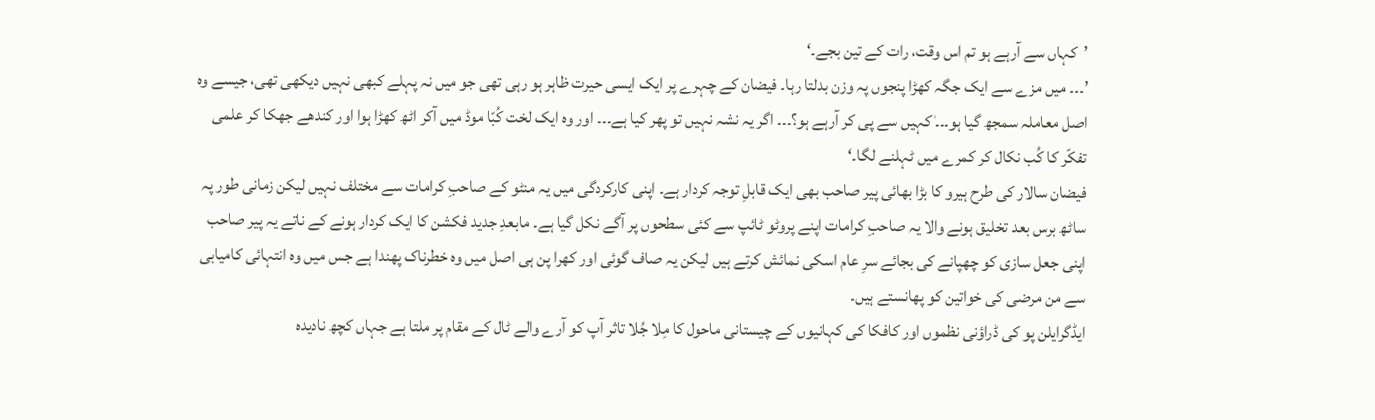’کہاں سے آرہے ہو تم اس وقت، رات کے تین بجے۔‘
’۔۔۔ میں مزے سے ایک جگہ کھڑا پنجوں پہ وزن بدلتا رہا۔ فیضان کے چہرے پر ایک ایسی حیرت ظاہر ہو رہی تھی جو میں نہ پہلے کبھی نہیں دیکھی تھی، جیسے وہ اصل معاملہ سمجھ گیا ہو۔۔۔ٰ کہیں سے پی کر آرہے ہو؟۔۔۔ اگر یہ نشہ نہیں تو پھر کیا ہے۔۔۔ اور وہ ایک لخت کُبّا موڈ میں آکر اٹھ کھڑا ہوا اور کندھے جھکا کر علمی تفکّر کا کُب نکال کر کمرے میں ٹہلنے لگا۔‘
فیضان سالار کی طرح ہیرو کا بڑا بھائی پیر صاحب بھی ایک قابلِ توجہ کردار ہے۔ اپنی کارکردگی میں یہ منٹو کے صاحبِ کرامات سے مختلف نہیں لیکن زمانی طور پہ ساٹھ برس بعد تخلیق ہونے والا یہ صاحبِ کرامات اپنے پروٹو ٹائپ سے کئی سطحوں پر آگے نکل گیا ہے۔ مابعدِ جدید فکشن کا ایک کردار ہونے کے ناتے یہ پیر صاحب اپنی جعل سازی کو چھپانے کی بجائے سرِ عام اسکی نمائش کرتے ہیں لیکن یہ صاف گوئی اور کھرا پن ہی اصل میں وہ خطرناک پھندا ہے جس میں وہ انتہائی کامیابی سے من مرضی کی خواتین کو پھانستے ہیں۔
ایڈگرایلن پو کی ڈراؤنی نظموں اور کافکا کی کہانیوں کے چیستانی ماحول کا مِلا جُلا تاثر آپ کو آرے والے ٹال کے مقام پر ملتا ہے جہاں کچھ نادیدہ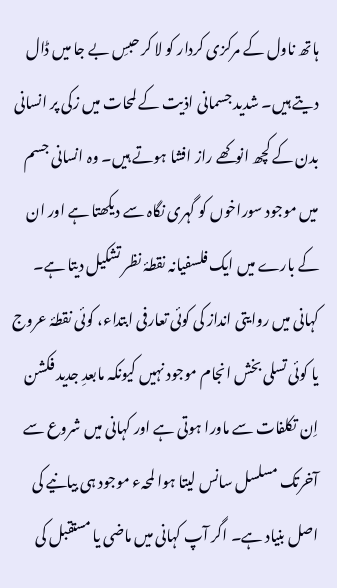ہاتھ ناول کے مرکزی کردار کو لا کر حبسِ بے جا میں ڈال دیتے ہیں۔ شدید جسمانی اذیت کے لمحات میں زکی پر انسانی بدن کے کچھ انوکھے راز افشا ہوتے ہیں۔ وہ انسانی جسم میں موجود سوراخوں کو گہری نگاہ سے دیکھتا ہے اور ان کے بارے میں ایک فلسفیانہ نقطۂ نظر تشکیل دیتا ہے۔ کہانی میں روایتی انداز کی کوئی تعارفی ابتداء، کوئی نقطۂ عروج یا کوئی تسلی بخش انجام موجود نہیں کیونکہ مابعدِ جدید فکشن اِن تکلفات سے ماورا ہوتی ہے اور کہانی میں شروع سے آخرتک مسلسل سانس لیتا ہوا لمحہء موجود ہی بیانیے کی اصل بنیاد ہے۔ اگر آپ کہانی میں ماضی یا مستقبل کی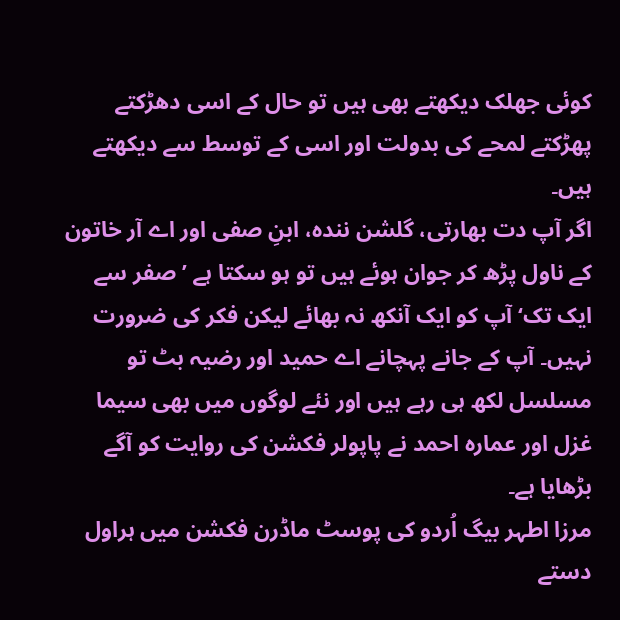کوئی جھلک دیکھتے بھی ہیں تو حال کے اسی دھڑکتے پھڑکتے لمحے کی بدولت اور اسی کے توسط سے دیکھتے ہیں۔
اگر آپ دت بھارتی، گلشن نندہ، ابنِ صفی اور اے آر خاتون کے ناول پڑھ کر جوان ہوئے ہیں تو ہو سکتا ہے ’صفر سے ایک تک‘ آپ کو ایک آنکھ نہ بھائے لیکن فکر کی ضرورت نہیں۔ آپ کے جانے پہچانے اے حمید اور رضیہ بٹ تو مسلسل لکھ ہی رہے ہیں اور نئے لوگوں میں بھی سیما غزل اور عمارہ احمد نے پاپولر فکشن کی روایت کو آگے بڑھایا ہے۔
مرزا اطہر بیگ اُردو کی پوسٹ ماڈرن فکشن میں ہراول دستے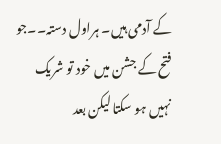کے آدمی ہیں۔ ہراول دستہ۔۔جو فتح کے جشن میں خود تو شریک نہیں ہو سکتا لیکن بعد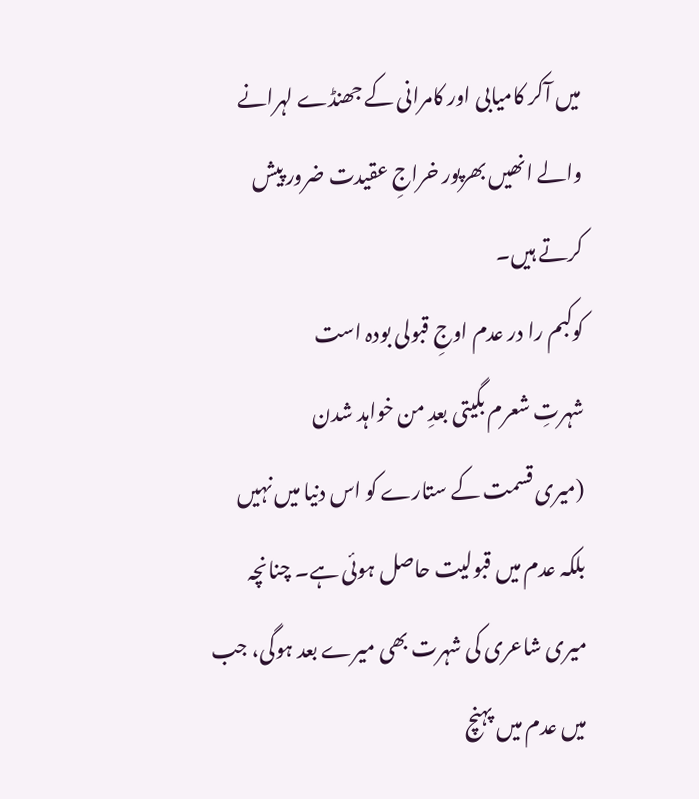میں آکر کامیابی اور کامرانی کے جھنڈے لہرانے والے انھیں بھرپور خراجِ عقیدت ضرور پیش کرتے ہیں۔
کوکبم را در عدم اوجِ قبولی بودہ است
شہرتِ شعرم بگیتی بعدِ من خواہد شدن
(میری قسمت کے ستارے کو اس دنیا میں نہیں بلکہ عدم میں قبولیت حاصل ہوئی ہے۔ چنانچہ میری شاعری کی شہرت بھی میرے بعد ہوگی، جب میں عدم میں پہنچ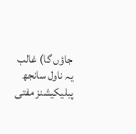جاؤں گا) غالب
یہ ناول سانجھ پبلیکیشنز مفتی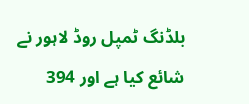بلڈنگ ٹمپل روڈ لاہور نے شائع کیا ہے اور 394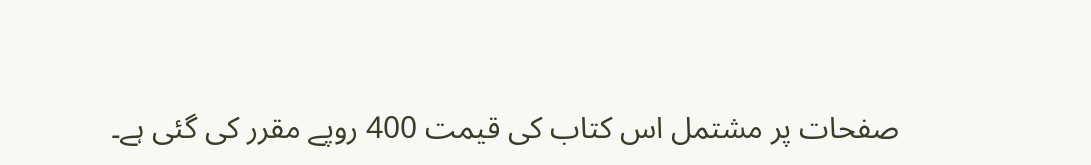صفحات پر مشتمل اس کتاب کی قیمت 400 روپے مقرر کی گئی ہے۔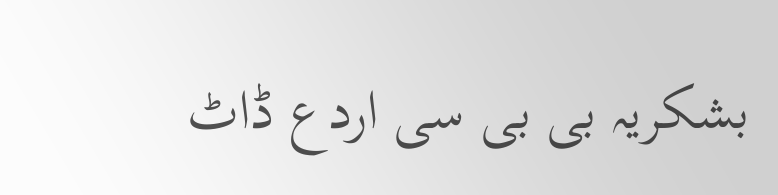بشکریہ بی بی سی اردع ڈاٹ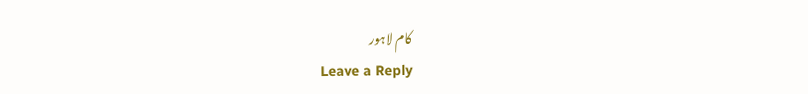کام لاہور
Leave a Reply